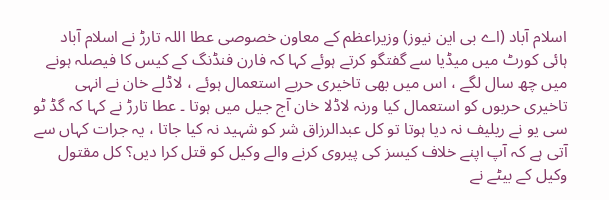اسلام آباد (اے بی این نیوز) وزیراعظم کے معاون خصوصی عطا اللہ تارڑ نے اسلام آباد ہائی کورٹ میں میڈیا سے گفتگو کرتے ہوئے کہا کہ فارن فنڈنگ کے کیس کا فیصلہ ہونے میں چھ سال لگے ، اس میں بھی تاخیری حربے استعمال ہوئے ، لاڈلے خان نے انہی تاخیری حربوں کو استعمال کیا ورنہ لاڈلا خان آج جیل میں ہوتا ۔ عطا تارڑ نے کہا کہ گڈ ٹو سی یو نے ریلیف نہ دیا ہوتا تو کل عبدالرزاق شر کو شہید نہ کیا جاتا ، یہ جرات کہاں سے آتی ہے کہ آپ اپنے خلاف کیسز کی پیروی کرنے والے وکیل کو قتل کرا دیں؟ کل مقتول وکیل کے بیٹے نے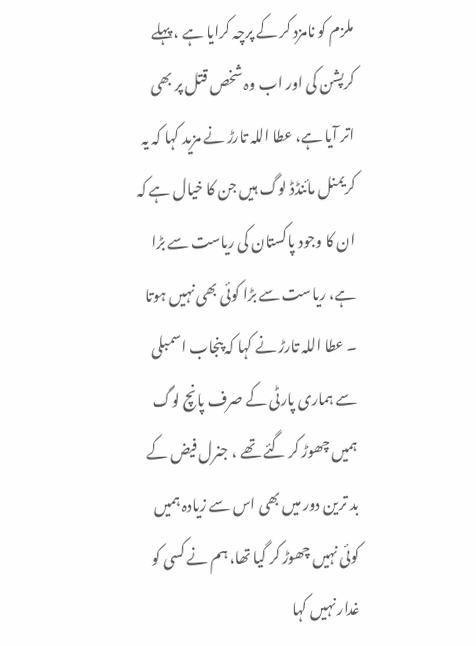ملزم کو نامزد کر کے پرچہ کرایا ہے ، پہلے کرپشن کی اور اب وہ شخص قتل پر بھی اتر آیا ہے، عطا اللہ تارڑ نے مزید کہا کہ یہ کریمنل مائنڈڈ لوگ ہیں جن کا خیال ہے کہ ان کا وجود پاکستان کی ریاست سے بڑا ہے، ریاست سے بڑا کوئی بھی نہیں ہوتا ۔ عطا اللہ تارڑ نے کہا کہ پنجاب اسمبلی سے ہماری پارٹی کے صرف پانچ لوگ ہمیں چھوڑ کر گئے تھے ، جنرل فیض کے بد ترین دور میں بھی اس سے زیادہ ہمیں کوئی نہیں چھوڑ کر گیا تھا، ہم نے کسی کو غدار نہیں کہا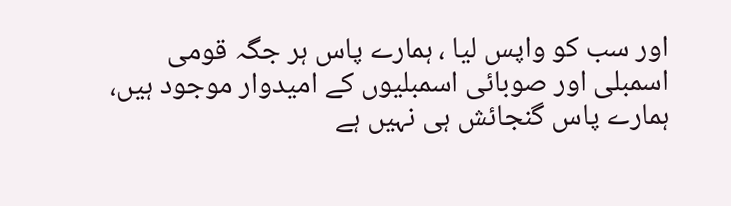اور سب کو واپس لیا ، ہمارے پاس ہر جگہ قومی اسمبلی اور صوبائی اسمبلیوں کے امیدوار موجود ہیں، ہمارے پاس گنجائش ہی نہیں ہے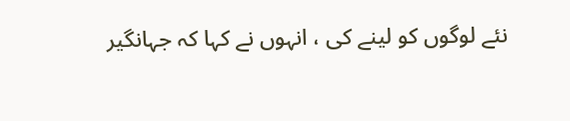نئے لوگوں کو لینے کی ، انہوں نے کہا کہ جہانگیر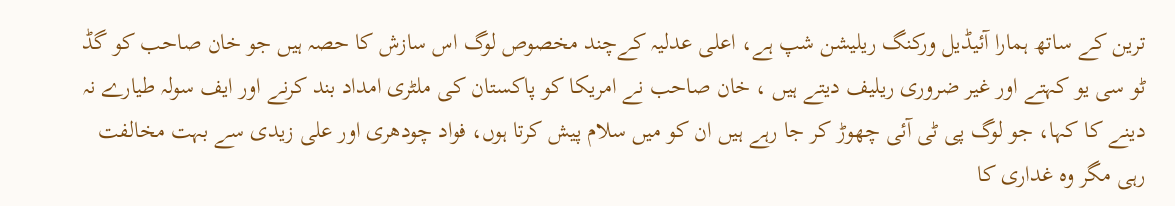ترین کے ساتھ ہمارا آئیڈیل ورکنگ ریلیشن شپ ہے، اعلی عدلیہ کےچند مخصوص لوگ اس سازش کا حصہ ہیں جو خان صاحب کو گڈ ٹو سی یو کہتے اور غیر ضروری ریلیف دیتے ہیں ، خان صاحب نے امریکا کو پاکستان کی ملٹری امداد بند کرنے اور ایف سولہ طیارے نہ دینے کا کہا، جو لوگ پی ٹی آئی چھوڑ کر جا رہے ہیں ان کو میں سلام پیش کرتا ہوں، فواد چودھری اور علی زیدی سے بہت مخالفت رہی مگر وہ غداری کا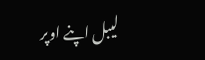لیبل اپنے اوپر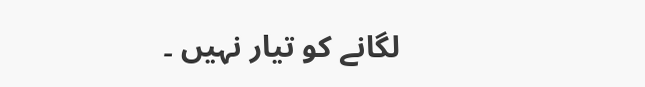لگانے کو تیار نہیں ۔